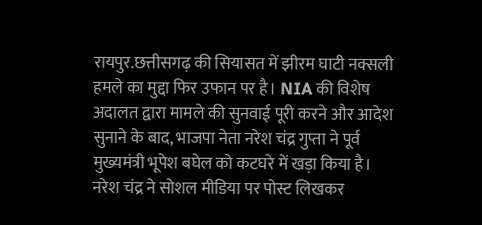रायपुर.छत्तीसगढ़ की सियासत में झीरम घाटी नक्सली हमले का मुद्दा फिर उफान पर है। NIA की विशेष अदालत द्वारा मामले की सुनवाई पूरी करने और आदेश सुनाने के बाद, भाजपा नेता नरेश चंद्र गुप्ता ने पूर्व मुख्यमंत्री भूपेश बघेल को कटघरे में खड़ा किया है। नरेश चंद्र ने सोशल मीडिया पर पोस्ट लिखकर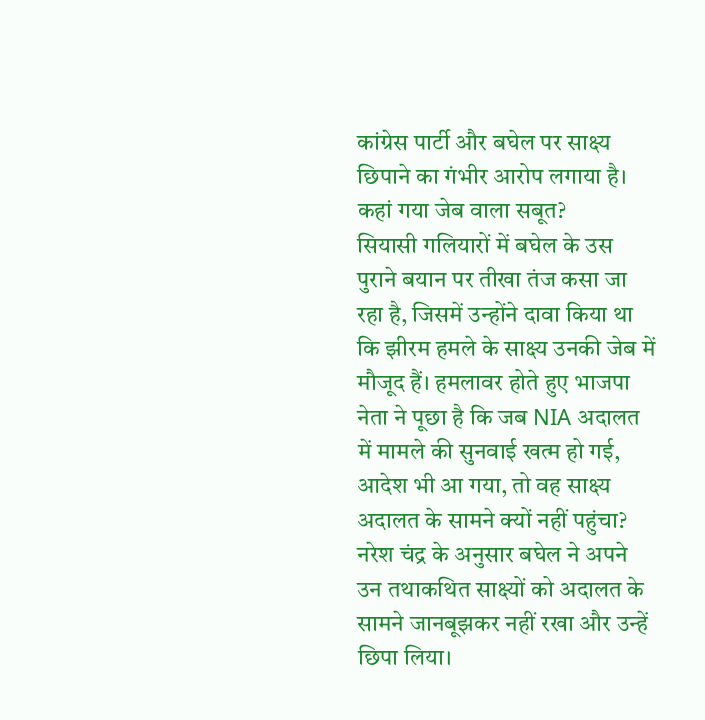कांग्रेस पार्टी और बघेल पर साक्ष्य छिपाने का गंभीर आरोप लगाया है।
कहां गया जेब वाला सबूत?
सियासी गलियारों में बघेल के उस पुराने बयान पर तीखा तंज कसा जा रहा है, जिसमें उन्होंने दावा किया था कि झीरम हमले के साक्ष्य उनकी जेब में मौजूद हैं। हमलावर होते हुए भाजपा नेता ने पूछा है कि जब NIA अदालत में मामले की सुनवाई खत्म हो गई, आदेश भी आ गया, तो वह साक्ष्य अदालत के सामने क्यों नहीं पहुंचा? नरेश चंद्र के अनुसार बघेल ने अपने उन तथाकथित साक्ष्यों को अदालत के सामने जानबूझकर नहीं रखा और उन्हें छिपा लिया।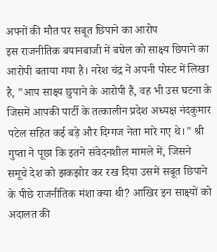अपनों की मौत पर सबूत छिपाने का आरोप
इस राजनीतिक बयानबाजी में बघेल को साक्ष्य छिपाने का आरोपी बताया गया है। नरेश चंद्र ने अपनी पोस्ट में लिखा है, "आप साक्ष्य छुपाने के आरोपी हैं, वह भी उस घटना के जिसमें आपकी पार्टी के तत्कालीन प्रदेश अध्यक्ष नंदकुमार पटेल सहित कई बड़े और दिग्गज नेता मारे गए थे।" श्री गुप्ता ने पूछा कि इतने संवेदनशील मामले में, जिसने समूचे देश को झकझोर कर रख दिया उसमें सबूत छिपाने के पीछे राजनीतिक मंशा क्या थी? आखिर इन साक्ष्यों को अदालत की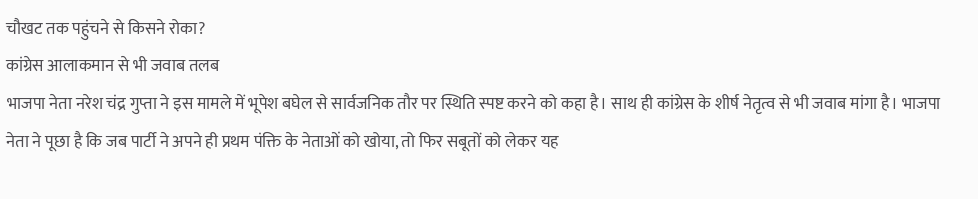चौखट तक पहुंचने से किसने रोका?
कांग्रेस आलाकमान से भी जवाब तलब
भाजपा नेता नरेश चंद्र गुप्ता ने इस मामले में भूपेश बघेल से सार्वजनिक तौर पर स्थिति स्पष्ट करने को कहा है। साथ ही कांग्रेस के शीर्ष नेतृत्व से भी जवाब मांगा है। भाजपा नेता ने पूछा है कि जब पार्टी ने अपने ही प्रथम पंक्ति के नेताओं को खोया, तो फिर सबूतों को लेकर यह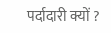पर्दादारी क्यों ?